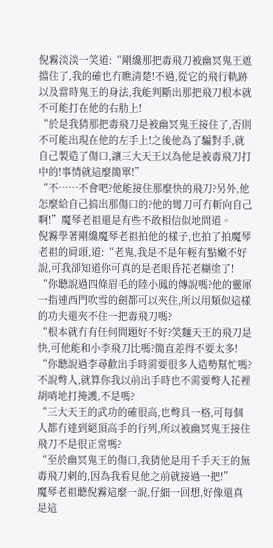倪霧淡淡一笑道:“剛纔那把毒飛刀被幽冥鬼王遮擋住了,我的確也冇瞧清楚!不過,從它的飛行軌跡以及當時鬼王的身法,我能判斷出那把飛刀根本就不可能打在他的右肋上!
“於是我猜那把毒飛刀是被幽冥鬼王接住了,否則不可能出現在他的左手上!之後他為了騙對手,就自己製造了傷口,讓三大天王以為他是被毒飛刀打中的!事情就這麼簡單!”
“不……不會吧?他能接住那麼快的飛刀?另外,他怎麼給自己搞出那傷口的?他的彎刀可冇斬向自己啊!”魔琴老祖還是有些不敢相信似地問道。
倪霧學著剛纔魔琴老祖拍他的樣子,也拍了拍魔琴老祖的肩頭,道:“老鬼,我是不是年輕有點嫩不好說,可我卻知道你可真的是老眼昏花老糊塗了!
“你聽說過四條眉毛的陸小鳳的傳說嗎?他的靈犀一指連西門吹雪的劍都可以夾住,所以用類似這樣的功夫還夾不住一把毒飛刀嗎?
“根本就冇有任何問題好不好?笑麵天王的飛刀是快,可他能和小李飛刀比嗎?簡直差得不要太多!
“你聽說過李尋歡出手時需要很多人造勢幫忙嗎?不說彆人,就算你我以前出手時也不需要彆人花裡胡哨地打掩護,不是嗎?
“三大天王的武功的確很高,也彆具一格,可每個人都冇達到絕頂高手的行列,所以被幽冥鬼王接住飛刀不是很正常嗎?
“至於幽冥鬼王的傷口,我猜他是用千手天王的無毒飛刀刺的,因為我看見他之前就接過一把!”
魔琴老祖聽倪霧這麼一說,仔細一回想,好像還真是這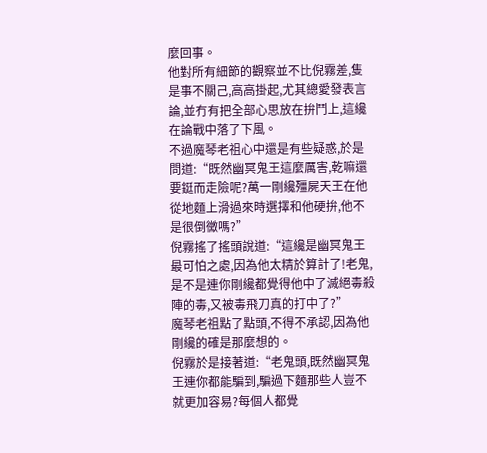麼回事。
他對所有細節的觀察並不比倪霧差,隻是事不關己,高高掛起,尤其總愛發表言論,並冇有把全部心思放在拚鬥上,這纔在論戰中落了下風。
不過魔琴老祖心中還是有些疑惑,於是問道:“既然幽冥鬼王這麼厲害,乾嘛還要鋌而走險呢?萬一剛纔殭屍天王在他從地麵上滑過來時選擇和他硬拚,他不是很倒黴嗎?”
倪霧搖了搖頭說道:“這纔是幽冥鬼王最可怕之處,因為他太精於算計了!老鬼,是不是連你剛纔都覺得他中了滅絕毒殺陣的毒,又被毒飛刀真的打中了?”
魔琴老祖點了點頭,不得不承認,因為他剛纔的確是那麼想的。
倪霧於是接著道:“老鬼頭,既然幽冥鬼王連你都能騙到,騙過下麵那些人豈不就更加容易?每個人都覺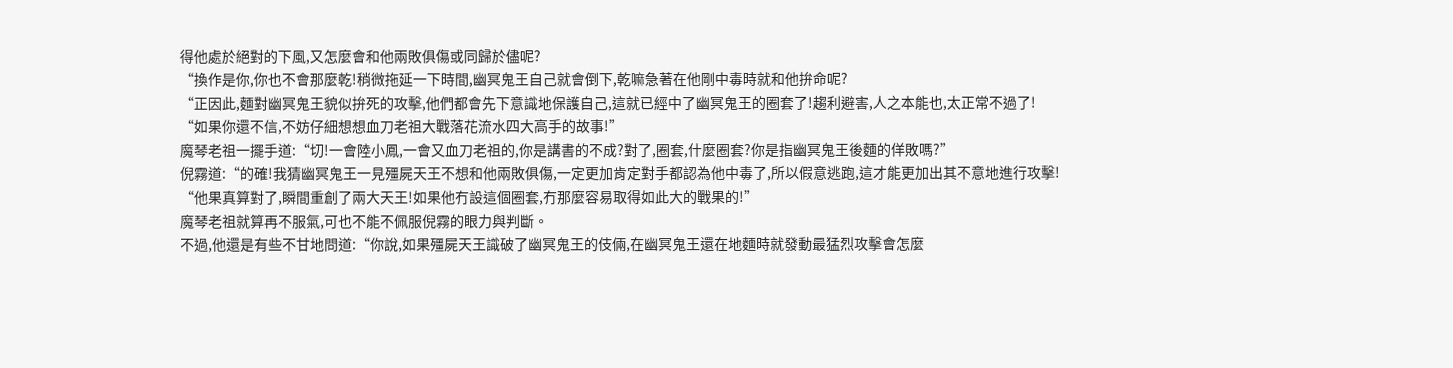得他處於絕對的下風,又怎麼會和他兩敗俱傷或同歸於儘呢?
“換作是你,你也不會那麼乾!稍微拖延一下時間,幽冥鬼王自己就會倒下,乾嘛急著在他剛中毒時就和他拚命呢?
“正因此,麵對幽冥鬼王貌似拚死的攻擊,他們都會先下意識地保護自己,這就已經中了幽冥鬼王的圈套了!趨利避害,人之本能也,太正常不過了!
“如果你還不信,不妨仔細想想血刀老祖大戰落花流水四大高手的故事!”
魔琴老祖一擺手道:“切!一會陸小鳳,一會又血刀老祖的,你是講書的不成?對了,圈套,什麼圈套?你是指幽冥鬼王後麵的佯敗嗎?”
倪霧道:“的確!我猜幽冥鬼王一見殭屍天王不想和他兩敗俱傷,一定更加肯定對手都認為他中毒了,所以假意逃跑,這才能更加出其不意地進行攻擊!
“他果真算對了,瞬間重創了兩大天王!如果他冇設這個圈套,冇那麼容易取得如此大的戰果的!”
魔琴老祖就算再不服氣,可也不能不佩服倪霧的眼力與判斷。
不過,他還是有些不甘地問道:“你說,如果殭屍天王識破了幽冥鬼王的伎倆,在幽冥鬼王還在地麵時就發動最猛烈攻擊會怎麼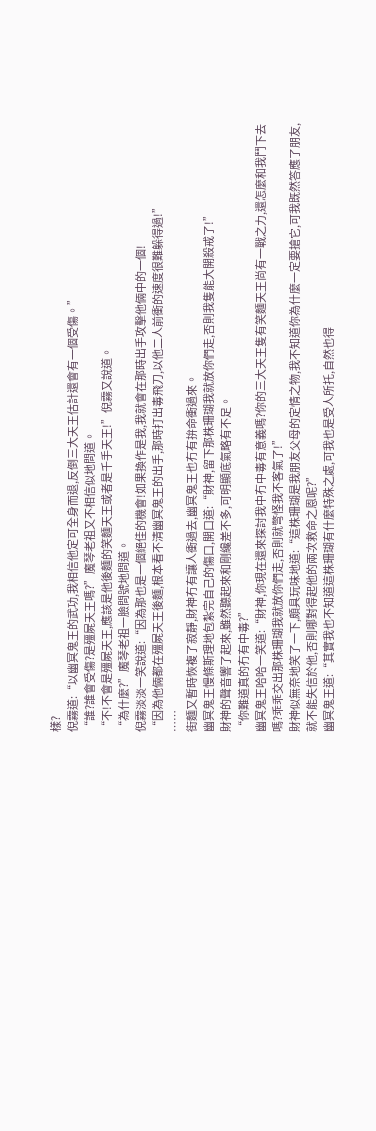樣?
倪霧道:“以幽冥鬼王的武功,我相信他定可全身而退,反倒三大天王估計還會有一個受傷。”
“誰?誰會受傷?是殭屍天王嗎?”魔琴老祖又不相信似地問道。
“不!不會是殭屍天王,應該是他後麵的笑麵天王或者是千手天王!”倪霧又說道。
“為什麼?”魔琴老祖一臉問號地問道。
倪霧淡淡一笑說道:“因為那也是一個絕佳的機會!如果換作是我,我就會在那時出手攻擊他倆中的一個!
“因為他倆都在殭屍天王後麵,根本看不清幽冥鬼王的出手,那時打出毒飛刀,以他二人前衝的速度很難躲得過!”
……
街麵又暫時恢複了寂靜,財神冇有讓人衝過去,幽冥鬼王也冇有拚命衝過來。
幽冥鬼王慢條斯理地包紮完自己的傷口,開口道:“財神,留下那株珊瑚我就放你們走,否則我隻能大開殺戒了!”
財神的聲音響了起來,雖然聽起來和剛纔差不多,可明顯底氣略有不足。
“你難道真的冇有中毒?”
幽冥鬼王哈哈一笑道:“財神,你現在還來探討我中冇中毒有意義嗎?你的三大天王隻有笑麵天王尚有一戰之力,還怎麼和我鬥下去嗎?乖乖交出那株珊瑚我就放你們走,否則就彆怪我不客氣了!”
財神似無奈地笑了一下,頗具玩味地道:“這株珊瑚是我朋友父母的定情之物,我不知道你為什麼一定要搶它,可我既然答應了朋友,就不能失信於他,否則哪對得起他的兩次救命之恩呢?”
幽冥鬼王道:“其實我也不知道這株珊瑚有什麼特殊之處,可我也是受人所托,自然也得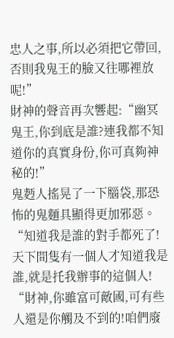忠人之事,所以必須把它帶回,否則我鬼王的臉又往哪裡放呢!”
財神的聲音再次響起:“幽冥鬼王,你到底是誰?連我都不知道你的真實身份,你可真夠神秘的!”
鬼麪人搖晃了一下腦袋,那恐怖的鬼麵具顯得更加邪惡。
“知道我是誰的對手都死了!天下間隻有一個人才知道我是誰,就是托我辦事的這個人!
“財神,你雖富可敵國,可有些人還是你觸及不到的!咱們廢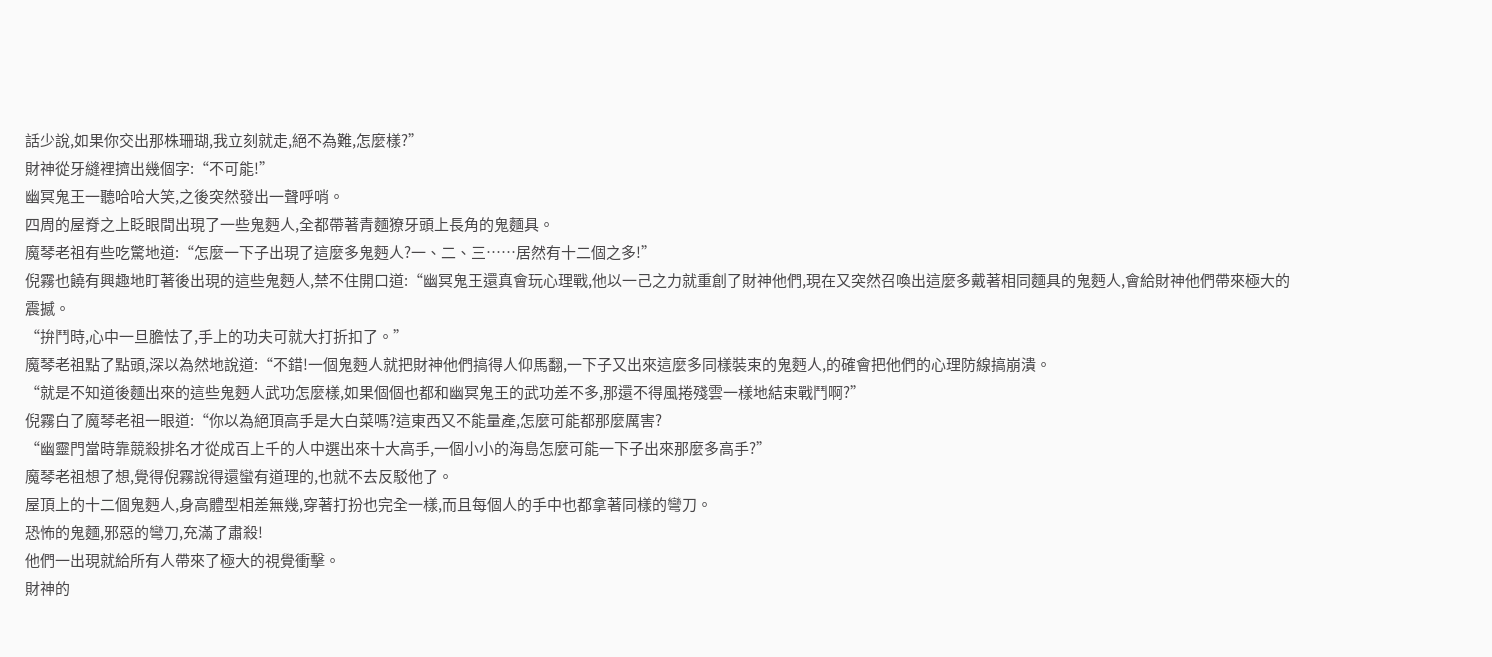話少說,如果你交出那株珊瑚,我立刻就走,絕不為難,怎麼樣?”
財神從牙縫裡擠出幾個字:“不可能!”
幽冥鬼王一聽哈哈大笑,之後突然發出一聲呼哨。
四周的屋脊之上眨眼間出現了一些鬼麪人,全都帶著青麵獠牙頭上長角的鬼麵具。
魔琴老祖有些吃驚地道:“怎麼一下子出現了這麼多鬼麪人?一、二、三……居然有十二個之多!”
倪霧也饒有興趣地盯著後出現的這些鬼麪人,禁不住開口道:“幽冥鬼王還真會玩心理戰,他以一己之力就重創了財神他們,現在又突然召喚出這麼多戴著相同麵具的鬼麪人,會給財神他們帶來極大的震撼。
“拚鬥時,心中一旦膽怯了,手上的功夫可就大打折扣了。”
魔琴老祖點了點頭,深以為然地說道:“不錯!一個鬼麪人就把財神他們搞得人仰馬翻,一下子又出來這麼多同樣裝束的鬼麪人,的確會把他們的心理防線搞崩潰。
“就是不知道後麵出來的這些鬼麪人武功怎麼樣,如果個個也都和幽冥鬼王的武功差不多,那還不得風捲殘雲一樣地結束戰鬥啊?”
倪霧白了魔琴老祖一眼道:“你以為絕頂高手是大白菜嗎?這東西又不能量產,怎麼可能都那麼厲害?
“幽靈門當時靠競殺排名才從成百上千的人中選出來十大高手,一個小小的海島怎麼可能一下子出來那麼多高手?”
魔琴老祖想了想,覺得倪霧說得還蠻有道理的,也就不去反駁他了。
屋頂上的十二個鬼麪人,身高體型相差無幾,穿著打扮也完全一樣,而且每個人的手中也都拿著同樣的彎刀。
恐怖的鬼麵,邪惡的彎刀,充滿了肅殺!
他們一出現就給所有人帶來了極大的視覺衝擊。
財神的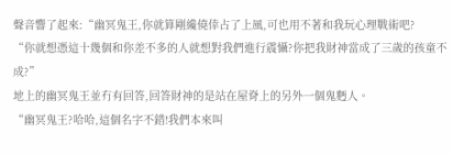聲音響了起來:“幽冥鬼王,你就算剛纔僥倖占了上風,可也用不著和我玩心理戰術吧?
“你就想憑這十幾個和你差不多的人就想對我們進行震懾?你把我財神當成了三歲的孩童不成?”
地上的幽冥鬼王並冇有回答,回答財神的是站在屋脊上的另外一個鬼麪人。
“幽冥鬼王?哈哈,這個名字不錯!我們本來叫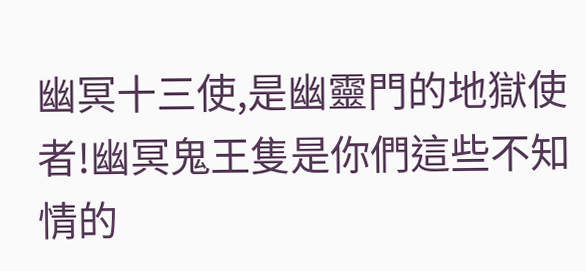幽冥十三使,是幽靈門的地獄使者!幽冥鬼王隻是你們這些不知情的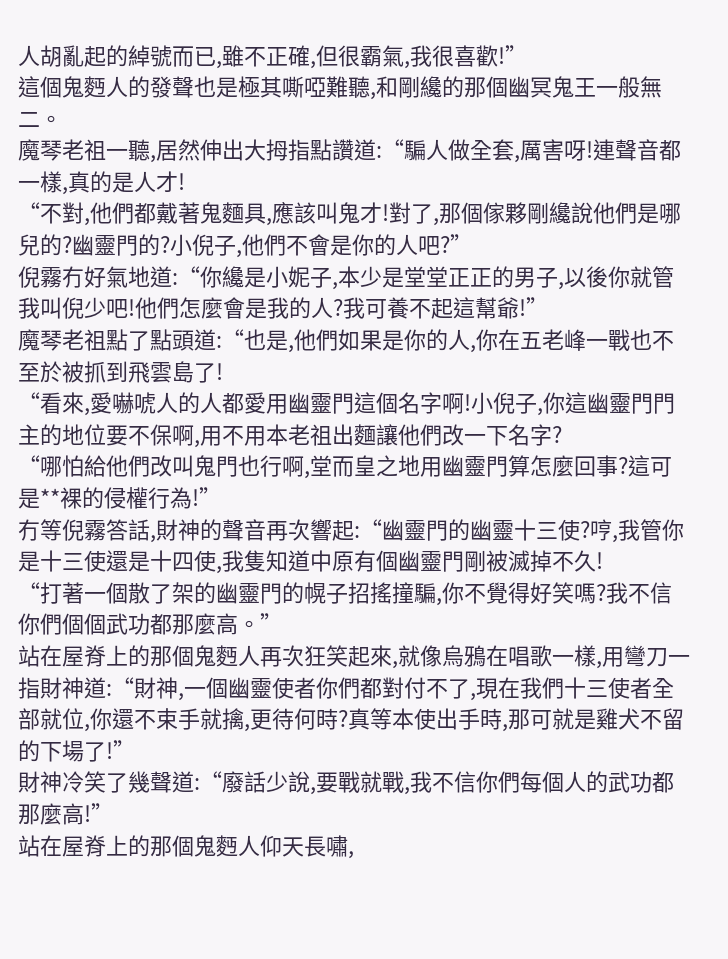人胡亂起的綽號而已,雖不正確,但很霸氣,我很喜歡!”
這個鬼麪人的發聲也是極其嘶啞難聽,和剛纔的那個幽冥鬼王一般無二。
魔琴老祖一聽,居然伸出大拇指點讚道:“騙人做全套,厲害呀!連聲音都一樣,真的是人才!
“不對,他們都戴著鬼麵具,應該叫鬼才!對了,那個傢夥剛纔說他們是哪兒的?幽靈門的?小倪子,他們不會是你的人吧?”
倪霧冇好氣地道:“你纔是小妮子,本少是堂堂正正的男子,以後你就管我叫倪少吧!他們怎麼會是我的人?我可養不起這幫爺!”
魔琴老祖點了點頭道:“也是,他們如果是你的人,你在五老峰一戰也不至於被抓到飛雲島了!
“看來,愛嚇唬人的人都愛用幽靈門這個名字啊!小倪子,你這幽靈門門主的地位要不保啊,用不用本老祖出麵讓他們改一下名字?
“哪怕給他們改叫鬼門也行啊,堂而皇之地用幽靈門算怎麼回事?這可是**裸的侵權行為!”
冇等倪霧答話,財神的聲音再次響起:“幽靈門的幽靈十三使?哼,我管你是十三使還是十四使,我隻知道中原有個幽靈門剛被滅掉不久!
“打著一個散了架的幽靈門的幌子招搖撞騙,你不覺得好笑嗎?我不信你們個個武功都那麼高。”
站在屋脊上的那個鬼麪人再次狂笑起來,就像烏鴉在唱歌一樣,用彎刀一指財神道:“財神,一個幽靈使者你們都對付不了,現在我們十三使者全部就位,你還不束手就擒,更待何時?真等本使出手時,那可就是雞犬不留的下場了!”
財神冷笑了幾聲道:“廢話少說,要戰就戰,我不信你們每個人的武功都那麼高!”
站在屋脊上的那個鬼麪人仰天長嘯,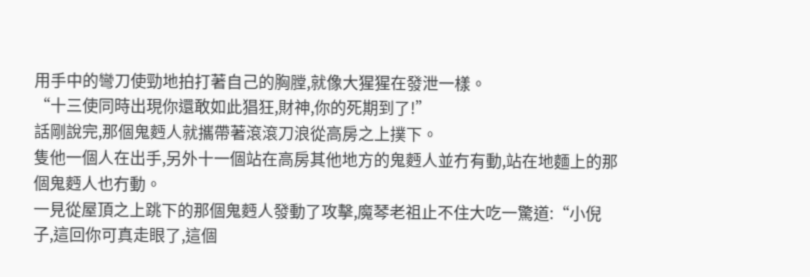用手中的彎刀使勁地拍打著自己的胸膛,就像大猩猩在發泄一樣。
“十三使同時出現你還敢如此猖狂,財神,你的死期到了!”
話剛說完,那個鬼麪人就攜帶著滾滾刀浪從高房之上撲下。
隻他一個人在出手,另外十一個站在高房其他地方的鬼麪人並冇有動,站在地麵上的那個鬼麪人也冇動。
一見從屋頂之上跳下的那個鬼麪人發動了攻擊,魔琴老祖止不住大吃一驚道:“小倪子,這回你可真走眼了,這個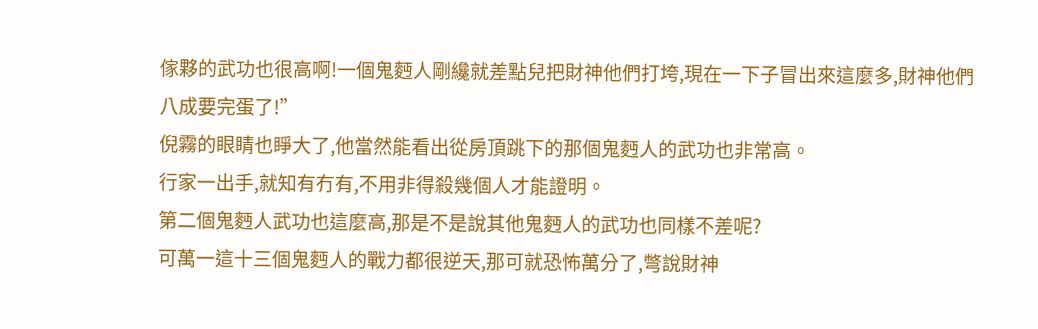傢夥的武功也很高啊!一個鬼麪人剛纔就差點兒把財神他們打垮,現在一下子冒出來這麼多,財神他們八成要完蛋了!”
倪霧的眼睛也睜大了,他當然能看出從房頂跳下的那個鬼麪人的武功也非常高。
行家一出手,就知有冇有,不用非得殺幾個人才能證明。
第二個鬼麪人武功也這麼高,那是不是說其他鬼麪人的武功也同樣不差呢?
可萬一這十三個鬼麪人的戰力都很逆天,那可就恐怖萬分了,彆說財神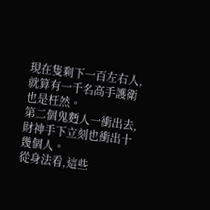現在隻剩下一百左右人,就算有一千名高手護衛也是枉然。
第二個鬼麪人一衝出去,財神手下立刻也衝出十幾個人。
從身法看,這些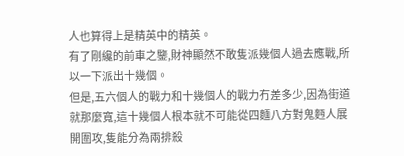人也算得上是精英中的精英。
有了剛纔的前車之鑒,財神顯然不敢隻派幾個人過去應戰,所以一下派出十幾個。
但是,五六個人的戰力和十幾個人的戰力冇差多少,因為街道就那麼寬,這十幾個人根本就不可能從四麵八方對鬼麪人展開圍攻,隻能分為兩排殺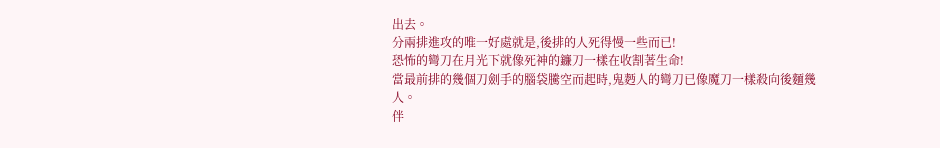出去。
分兩排進攻的唯一好處就是,後排的人死得慢一些而已!
恐怖的彎刀在月光下就像死神的鐮刀一樣在收割著生命!
當最前排的幾個刀劍手的腦袋騰空而起時,鬼麪人的彎刀已像魔刀一樣殺向後麵幾人。
伴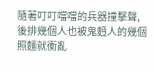隨著叮叮噹噹的兵器撞擊聲,後排幾個人也被鬼麪人的幾個照麵就衝亂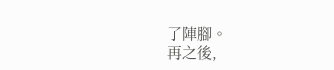了陣腳。
再之後,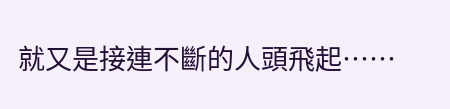就又是接連不斷的人頭飛起……